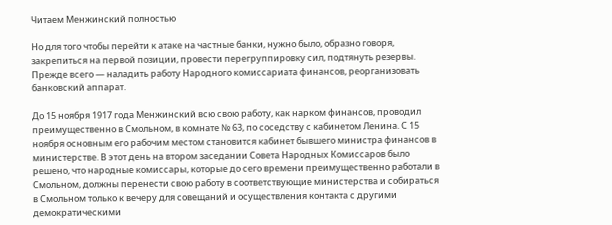Читаем Менжинский полностью

Но для того чтобы перейти к атаке на частные банки, нужно было, образно говоря, закрепиться на первой позиции, провести перегруппировку сил, подтянуть резервы. Прежде всего — наладить работу Народного комиссариата финансов, реорганизовать банковский аппарат.

До 15 ноября 1917 года Менжинский всю свою работу, как нарком финансов, проводил преимущественно в Смольном, в комнате № 63, по соседству с кабинетом Ленина. С 15 ноября основным его рабочим местом становится кабинет бывшего министра финансов в министерстве. В этот день на втором заседании Совета Народных Комиссаров было решено, что народные комиссары, которые до сего времени преимущественно работали в Смольном, должны перенести свою работу в соответствующие министерства и собираться в Смольном только к вечеру для совещаний и осуществления контакта с другими демократическими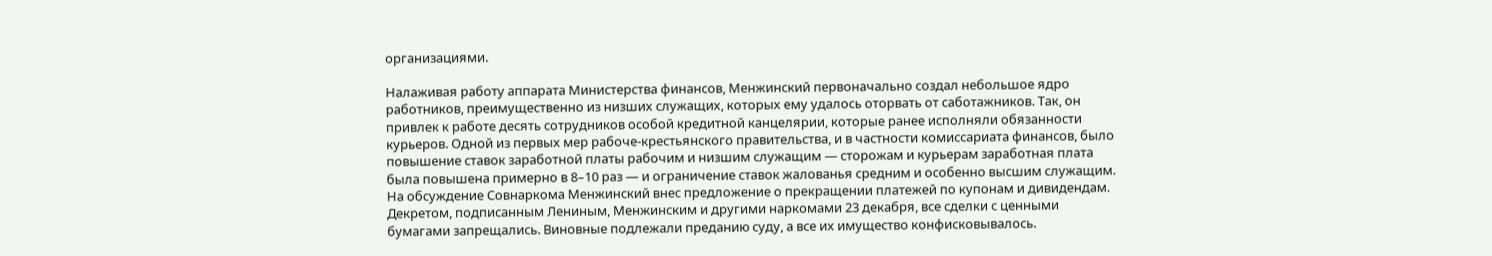организациями.

Налаживая работу аппарата Министерства финансов, Менжинский первоначально создал небольшое ядро работников, преимущественно из низших служащих, которых ему удалось оторвать от саботажников. Так, он привлек к работе десять сотрудников особой кредитной канцелярии, которые ранее исполняли обязанности курьеров. Одной из первых мер рабоче-крестьянского правительства, и в частности комиссариата финансов, было повышение ставок заработной платы рабочим и низшим служащим — сторожам и курьерам заработная плата была повышена примерно в 8–10 раз — и ограничение ставок жалованья средним и особенно высшим служащим. На обсуждение Совнаркома Менжинский внес предложение о прекращении платежей по купонам и дивидендам. Декретом, подписанным Лениным, Менжинским и другими наркомами 23 декабря, все сделки с ценными бумагами запрещались. Виновные подлежали преданию суду, а все их имущество конфисковывалось.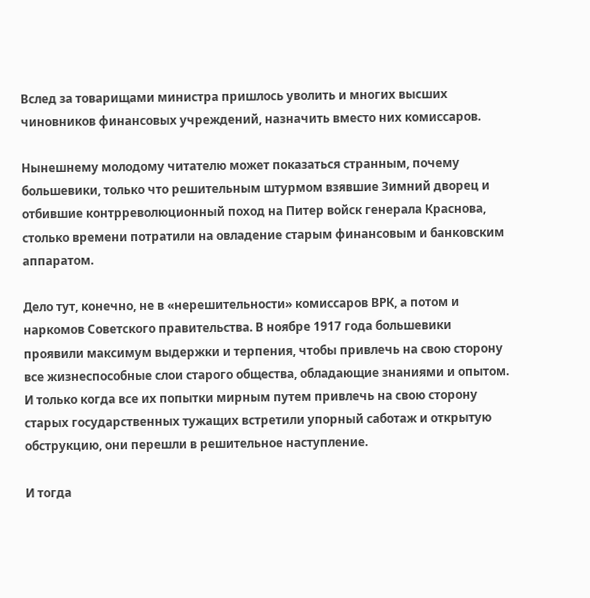Вслед за товарищами министра пришлось уволить и многих высших чиновников финансовых учреждений, назначить вместо них комиссаров.

Нынешнему молодому читателю может показаться странным, почему большевики, только что решительным штурмом взявшие Зимний дворец и отбившие контрреволюционный поход на Питер войск генерала Краснова, столько времени потратили на овладение старым финансовым и банковским аппаратом.

Дело тут, конечно, не в «нерешительности» комиссаров ВРК, а потом и наркомов Советского правительства. В ноябре 1917 года большевики проявили максимум выдержки и терпения, чтобы привлечь на свою сторону все жизнеспособные слои старого общества, обладающие знаниями и опытом. И только когда все их попытки мирным путем привлечь на свою сторону старых государственных тужащих встретили упорный саботаж и открытую обструкцию, они перешли в решительное наступление.

И тогда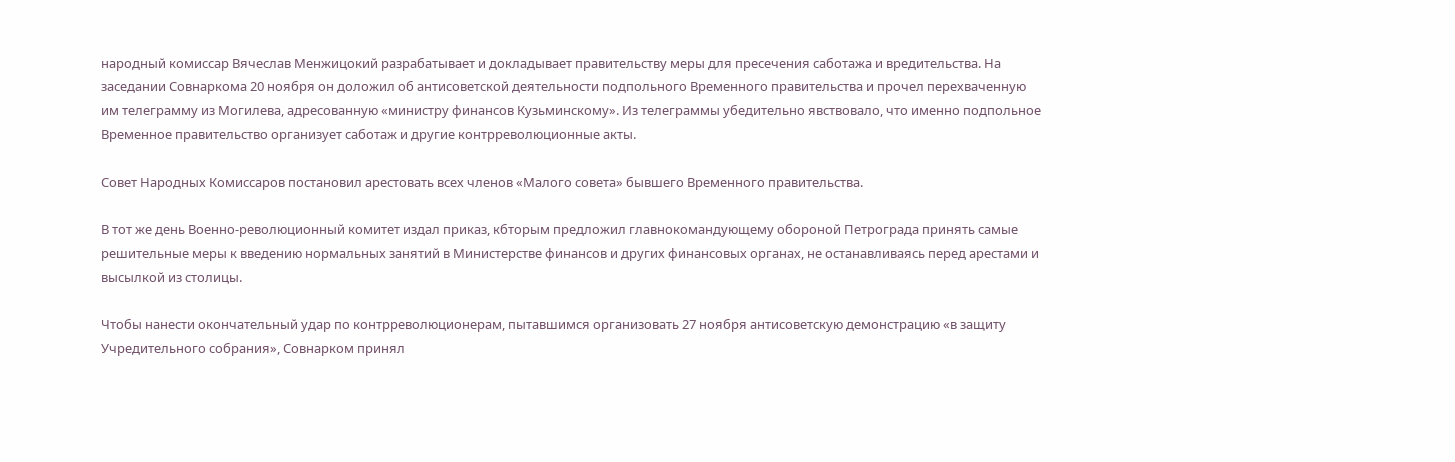народный комиссар Вячеслав Менжицокий разрабатывает и докладывает правительству меры для пресечения саботажа и вредительства. На заседании Совнаркома 20 ноября он доложил об антисоветской деятельности подпольного Временного правительства и прочел перехваченную им телеграмму из Могилева, адресованную «министру финансов Кузьминскому». Из телеграммы убедительно явствовало, что именно подпольное Временное правительство организует саботаж и другие контрреволюционные акты.

Совет Народных Комиссаров постановил арестовать всех членов «Малого совета» бывшего Временного правительства.

В тот же день Военно-революционный комитет издал приказ, кбторым предложил главнокомандующему обороной Петрограда принять самые решительные меры к введению нормальных занятий в Министерстве финансов и других финансовых органах, не останавливаясь перед арестами и высылкой из столицы.

Чтобы нанести окончательный удар по контрреволюционерам, пытавшимся организовать 27 ноября антисоветскую демонстрацию «в защиту Учредительного собрания», Совнарком принял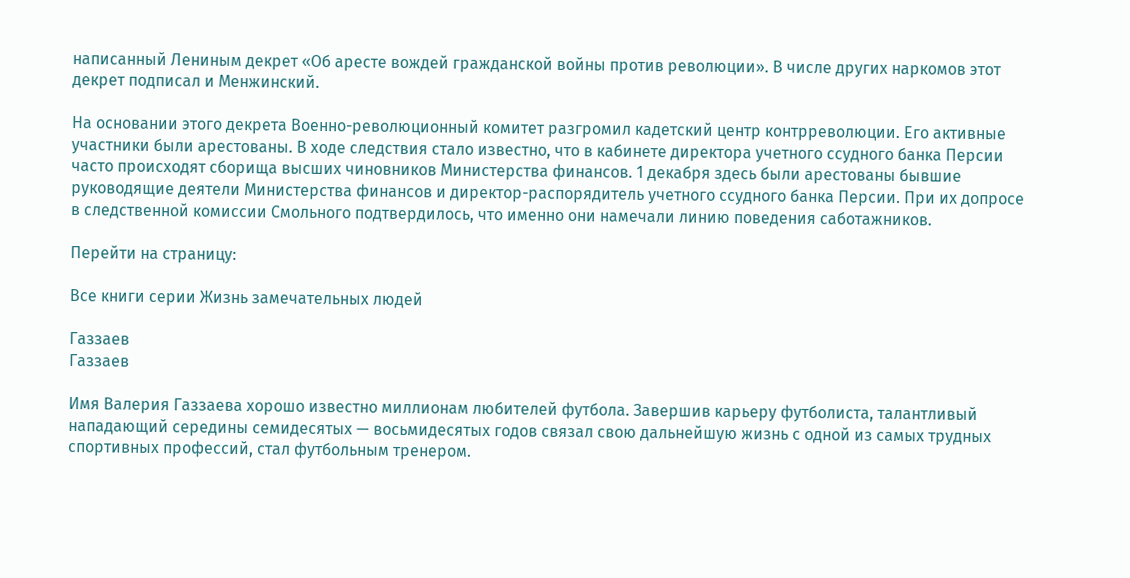написанный Лениным декрет «Об аресте вождей гражданской войны против революции». В числе других наркомов этот декрет подписал и Менжинский.

На основании этого декрета Военно-революционный комитет разгромил кадетский центр контрреволюции. Его активные участники были арестованы. В ходе следствия стало известно, что в кабинете директора учетного ссудного банка Персии часто происходят сборища высших чиновников Министерства финансов. 1 декабря здесь были арестованы бывшие руководящие деятели Министерства финансов и директор-распорядитель учетного ссудного банка Персии. При их допросе в следственной комиссии Смольного подтвердилось, что именно они намечали линию поведения саботажников.

Перейти на страницу:

Все книги серии Жизнь замечательных людей

Газзаев
Газзаев

Имя Валерия Газзаева хорошо известно миллионам любителей футбола. Завершив карьеру футболиста, талантливый нападающий середины семидесятых — восьмидесятых годов связал свою дальнейшую жизнь с одной из самых трудных спортивных профессий, стал футбольным тренером.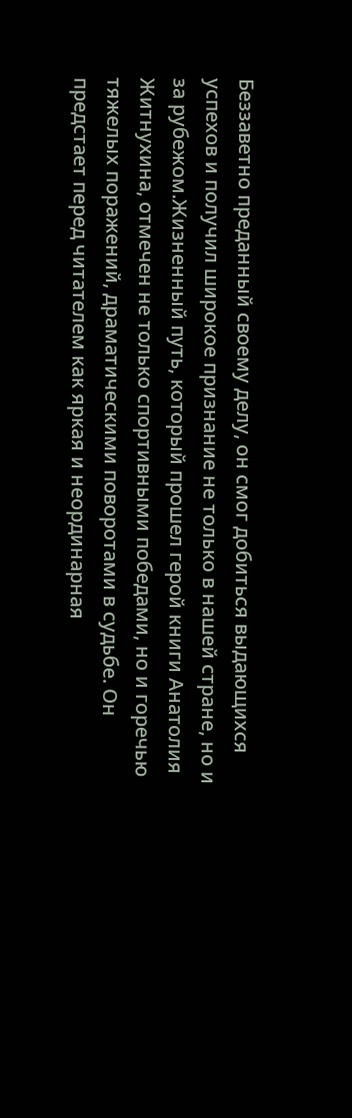Беззаветно преданный своему делу, он смог добиться выдающихся успехов и получил широкое признание не только в нашей стране, но и за рубежом.Жизненный путь, который прошел герой книги Анатолия Житнухина, отмечен не только спортивными победами, но и горечью тяжелых поражений, драматическими поворотами в судьбе. Он предстает перед читателем как яркая и неординарная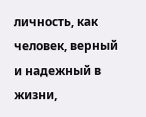личность, как человек, верный и надежный в жизни,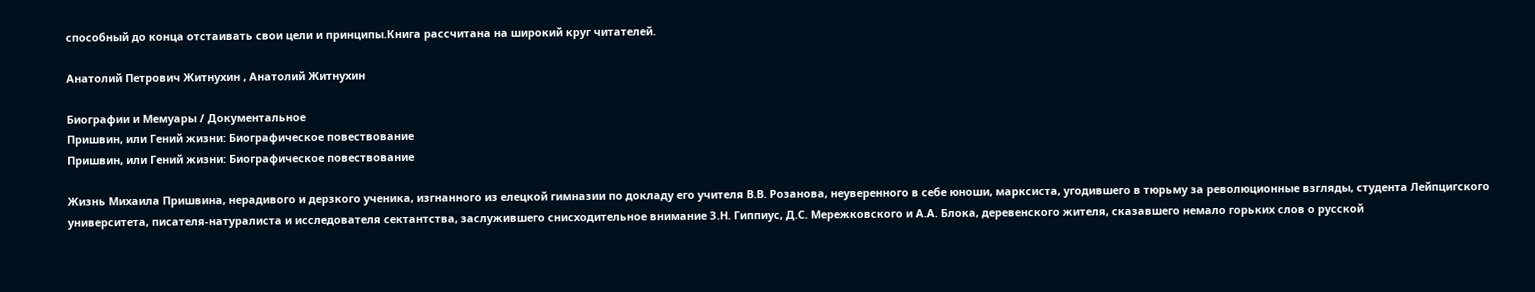способный до конца отстаивать свои цели и принципы.Книга рассчитана на широкий круг читателей.

Анатолий Петрович Житнухин , Анатолий Житнухин

Биографии и Мемуары / Документальное
Пришвин, или Гений жизни: Биографическое повествование
Пришвин, или Гений жизни: Биографическое повествование

Жизнь Михаила Пришвина, нерадивого и дерзкого ученика, изгнанного из елецкой гимназии по докладу его учителя В.В. Розанова, неуверенного в себе юноши, марксиста, угодившего в тюрьму за революционные взгляды, студента Лейпцигского университета, писателя-натуралиста и исследователя сектантства, заслужившего снисходительное внимание З.Н. Гиппиус, Д.С. Мережковского и А.А. Блока, деревенского жителя, сказавшего немало горьких слов о русской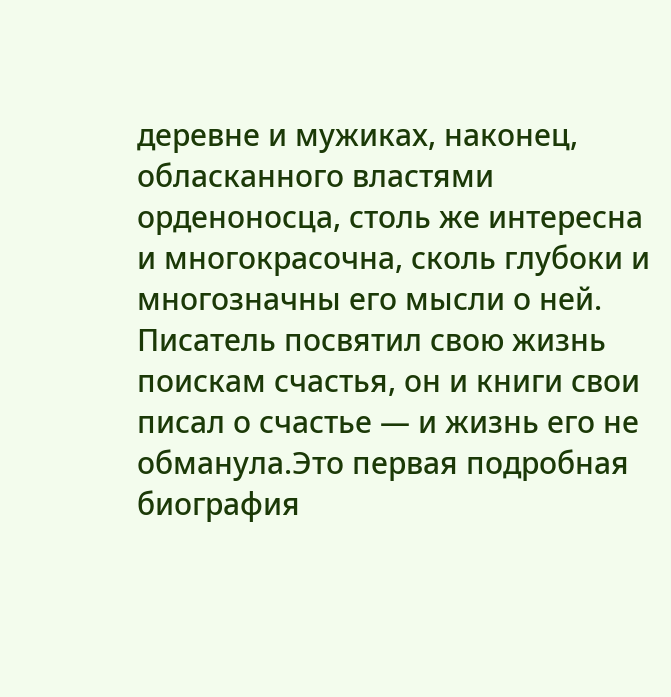деревне и мужиках, наконец, обласканного властями орденоносца, столь же интересна и многокрасочна, сколь глубоки и многозначны его мысли о ней. Писатель посвятил свою жизнь поискам счастья, он и книги свои писал о счастье — и жизнь его не обманула.Это первая подробная биография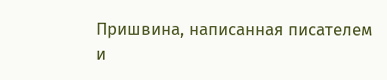Пришвина, написанная писателем и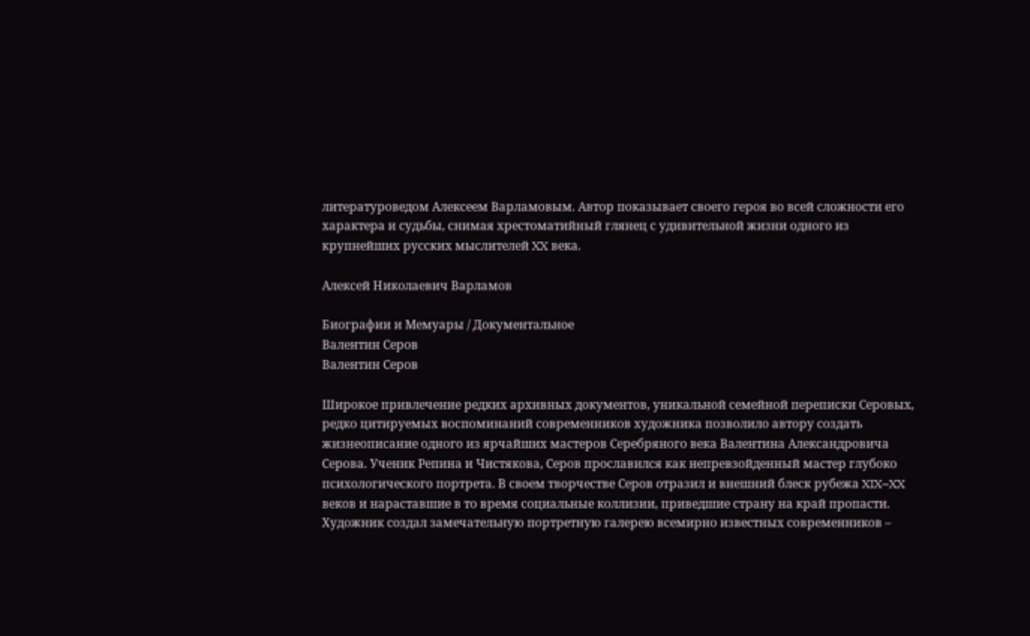литературоведом Алексеем Варламовым. Автор показывает своего героя во всей сложности его характера и судьбы, снимая хрестоматийный глянец с удивительной жизни одного из крупнейших русских мыслителей XX века.

Алексей Николаевич Варламов

Биографии и Мемуары / Документальное
Валентин Серов
Валентин Серов

Широкое привлечение редких архивных документов, уникальной семейной переписки Серовых, редко цитируемых воспоминаний современников художника позволило автору создать жизнеописание одного из ярчайших мастеров Серебряного века Валентина Александровича Серова. Ученик Репина и Чистякова, Серов прославился как непревзойденный мастер глубоко психологического портрета. В своем творчестве Серов отразил и внешний блеск рубежа XIX–XX веков и нараставшие в то время социальные коллизии, приведшие страну на край пропасти. Художник создал замечательную портретную галерею всемирно известных современников –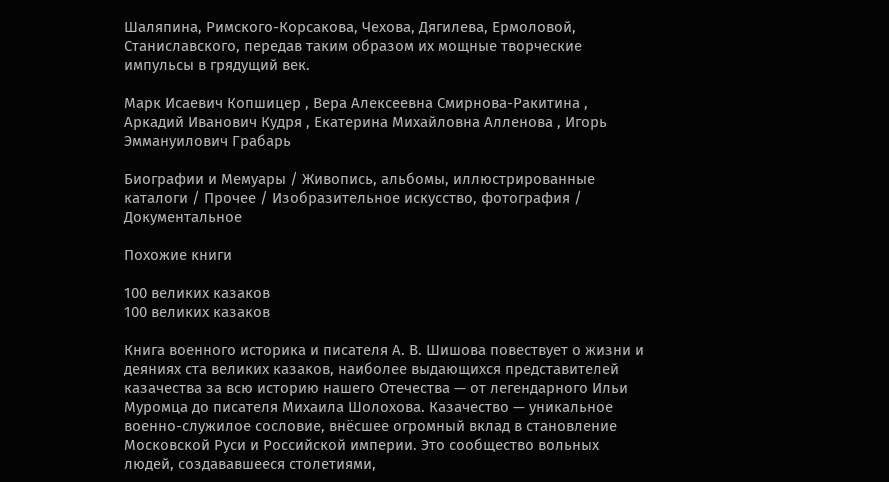Шаляпина, Римского-Корсакова, Чехова, Дягилева, Ермоловой, Станиславского, передав таким образом их мощные творческие импульсы в грядущий век.

Марк Исаевич Копшицер , Вера Алексеевна Смирнова-Ракитина , Аркадий Иванович Кудря , Екатерина Михайловна Алленова , Игорь Эммануилович Грабарь

Биографии и Мемуары / Живопись, альбомы, иллюстрированные каталоги / Прочее / Изобразительное искусство, фотография / Документальное

Похожие книги

100 великих казаков
100 великих казаков

Книга военного историка и писателя А. В. Шишова повествует о жизни и деяниях ста великих казаков, наиболее выдающихся представителей казачества за всю историю нашего Отечества — от легендарного Ильи Муромца до писателя Михаила Шолохова. Казачество — уникальное военно-служилое сословие, внёсшее огромный вклад в становление Московской Руси и Российской империи. Это сообщество вольных людей, создававшееся столетиями,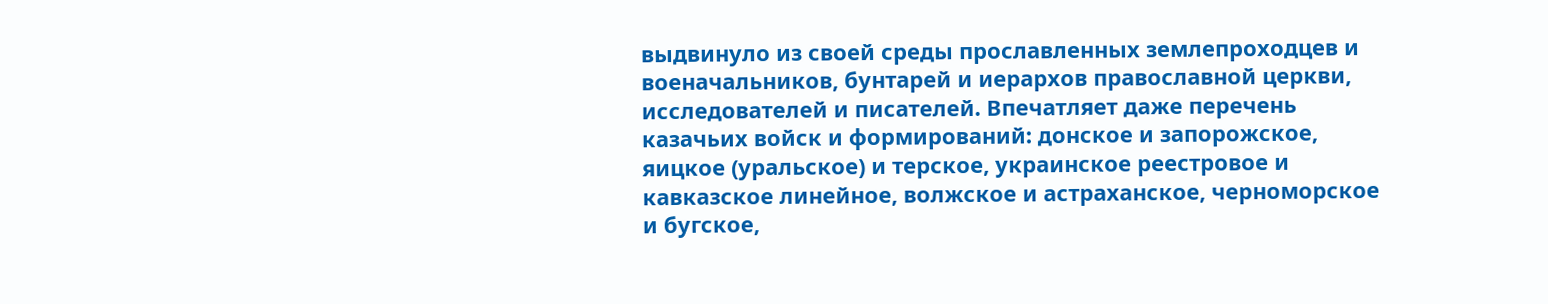выдвинуло из своей среды прославленных землепроходцев и военачальников, бунтарей и иерархов православной церкви, исследователей и писателей. Впечатляет даже перечень казачьих войск и формирований: донское и запорожское, яицкое (уральское) и терское, украинское реестровое и кавказское линейное, волжское и астраханское, черноморское и бугское,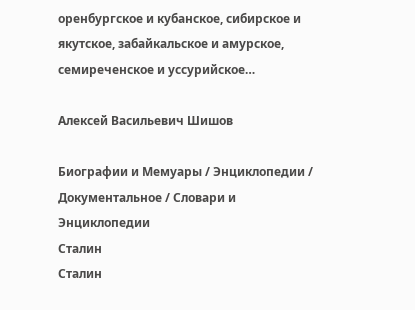оренбургское и кубанское, сибирское и якутское, забайкальское и амурское, семиреченское и уссурийское…

Алексей Васильевич Шишов

Биографии и Мемуары / Энциклопедии / Документальное / Словари и Энциклопедии
Сталин
Сталин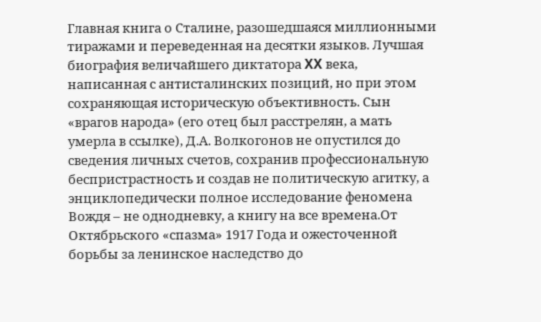Главная книга о Сталине, разошедшаяся миллионными тиражами и переведенная на десятки языков. Лучшая биография величайшего диктатора XX века, написанная с антисталинских позиций, но при этом сохраняющая историческую объективность. Сын «врагов народа» (его отец был расстрелян, а мать умерла в ссылке), Д.А. Волкогонов не опустился до сведения личных счетов, сохранив профессиональную беспристрастность и создав не политическую агитку, а энциклопедически полное исследование феномена Вождя – не однодневку, а книгу на все времена.От Октябрьского «спазма» 1917 Года и ожесточенной борьбы за ленинское наследство до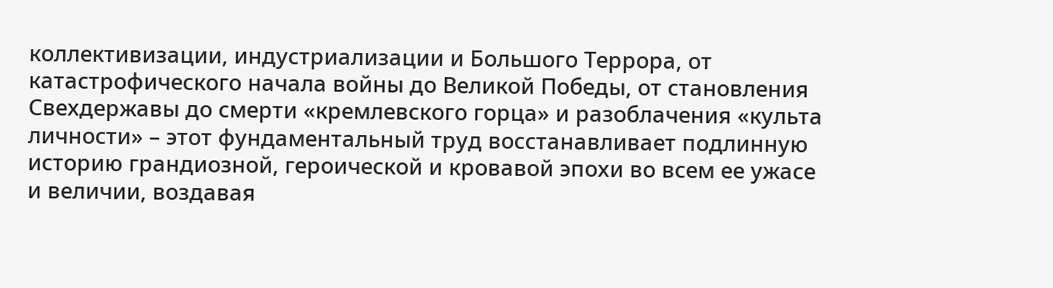коллективизации, индустриализации и Большого Террора, от катастрофического начала войны до Великой Победы, от становления Свехдержавы до смерти «кремлевского горца» и разоблачения «культа личности» – этот фундаментальный труд восстанавливает подлинную историю грандиозной, героической и кровавой эпохи во всем ее ужасе и величии, воздавая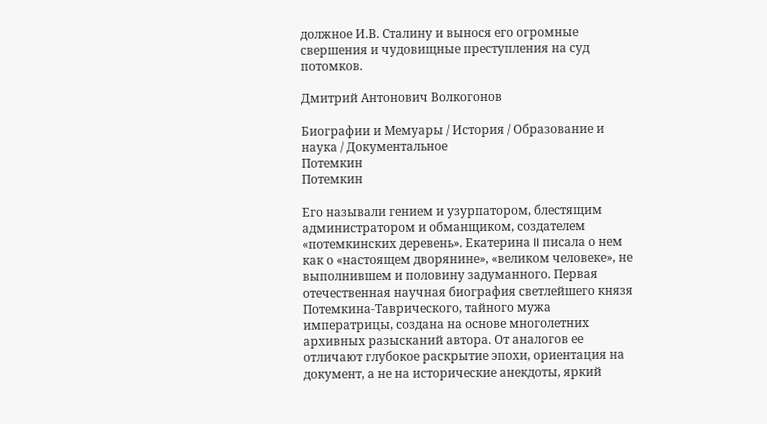должное И.В. Сталину и вынося его огромные свершения и чудовищные преступления на суд потомков.

Дмитрий Антонович Волкогонов

Биографии и Мемуары / История / Образование и наука / Документальное
Потемкин
Потемкин

Его называли гением и узурпатором, блестящим администратором и обманщиком, создателем «потемкинских деревень». Екатерина II писала о нем как о «настоящем дворянине», «великом человеке», не выполнившем и половину задуманного. Первая отечественная научная биография светлейшего князя Потемкина-Таврического, тайного мужа императрицы, создана на основе многолетних архивных разысканий автора. От аналогов ее отличают глубокое раскрытие эпохи, ориентация на документ, а не на исторические анекдоты, яркий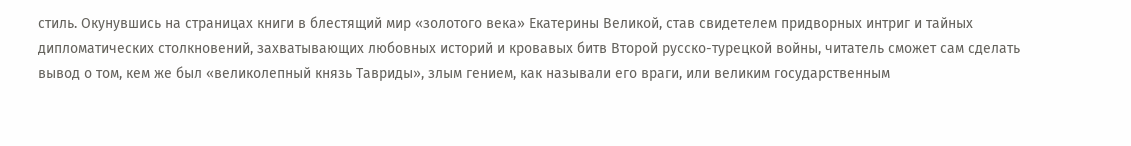стиль. Окунувшись на страницах книги в блестящий мир «золотого века» Екатерины Великой, став свидетелем придворных интриг и тайных дипломатических столкновений, захватывающих любовных историй и кровавых битв Второй русско-турецкой войны, читатель сможет сам сделать вывод о том, кем же был «великолепный князь Тавриды», злым гением, как называли его враги, или великим государственным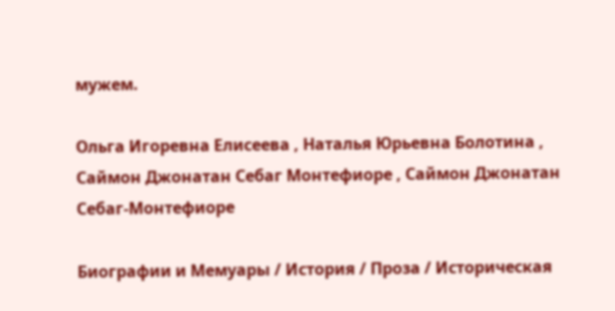мужем.

Ольга Игоревна Елисеева , Наталья Юрьевна Болотина , Саймон Джонатан Себаг Монтефиоре , Саймон Джонатан Себаг-Монтефиоре

Биографии и Мемуары / История / Проза / Историческая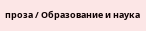проза / Образование и наука